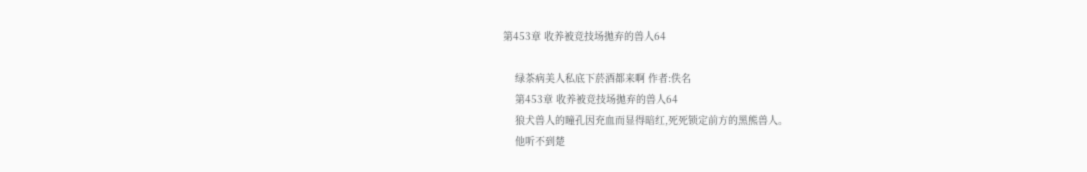第453章 收养被竞技场拋弃的兽人64

    绿茶病美人私底下菸酒都来啊 作者:佚名
    第453章 收养被竞技场拋弃的兽人64
    狼犬兽人的瞳孔因充血而显得暗红,死死锁定前方的黑熊兽人。
    他听不到楚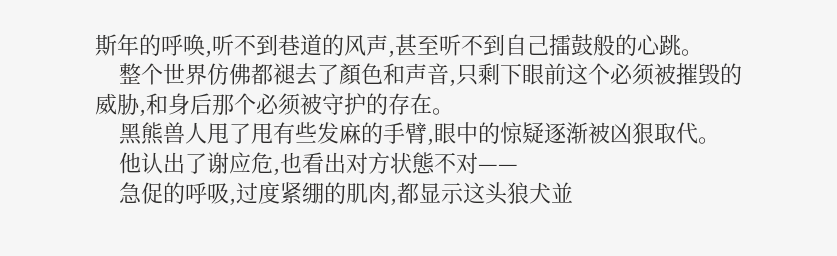斯年的呼唤,听不到巷道的风声,甚至听不到自己擂鼓般的心跳。
    整个世界仿佛都褪去了顏色和声音,只剩下眼前这个必须被摧毁的威胁,和身后那个必须被守护的存在。
    黑熊兽人甩了甩有些发麻的手臂,眼中的惊疑逐渐被凶狠取代。
    他认出了谢应危,也看出对方状態不对——
    急促的呼吸,过度紧绷的肌肉,都显示这头狼犬並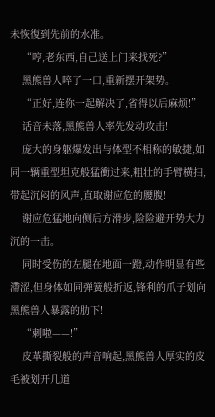未恢復到先前的水准。
    “哼,老东西,自己送上门来找死?”
    黑熊兽人啐了一口,重新摆开架势。
    “正好,连你一起解决了,省得以后麻烦!”
    话音未落,黑熊兽人率先发动攻击!
    庞大的身躯爆发出与体型不相称的敏捷,如同一辆重型坦克般猛衝过来,粗壮的手臂横扫,带起沉闷的风声,直取谢应危的腰腹!
    谢应危猛地向侧后方滑步,险险避开势大力沉的一击。
    同时受伤的左腿在地面一蹬,动作明显有些滯涩,但身体如同弹簧般折返,锋利的爪子划向黑熊兽人暴露的肋下!
    “刺啦——!”
    皮革撕裂般的声音响起,黑熊兽人厚实的皮毛被划开几道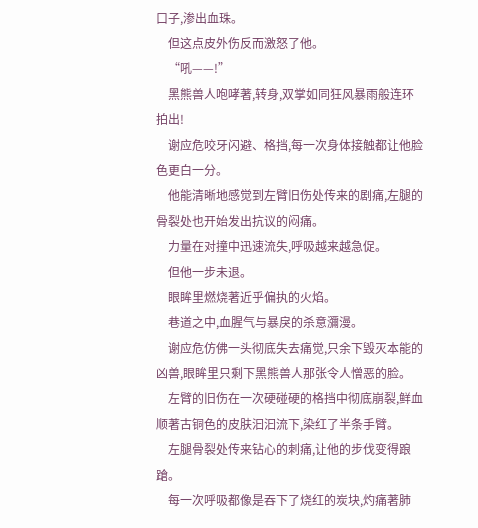口子,渗出血珠。
    但这点皮外伤反而激怒了他。
    “吼——!”
    黑熊兽人咆哮著,转身,双掌如同狂风暴雨般连环拍出!
    谢应危咬牙闪避、格挡,每一次身体接触都让他脸色更白一分。
    他能清晰地感觉到左臂旧伤处传来的剧痛,左腿的骨裂处也开始发出抗议的闷痛。
    力量在对撞中迅速流失,呼吸越来越急促。
    但他一步未退。
    眼眸里燃烧著近乎偏执的火焰。
    巷道之中,血腥气与暴戾的杀意瀰漫。
    谢应危仿佛一头彻底失去痛觉,只余下毁灭本能的凶兽,眼眸里只剩下黑熊兽人那张令人憎恶的脸。
    左臂的旧伤在一次硬碰硬的格挡中彻底崩裂,鲜血顺著古铜色的皮肤汩汩流下,染红了半条手臂。
    左腿骨裂处传来钻心的刺痛,让他的步伐变得踉蹌。
    每一次呼吸都像是吞下了烧红的炭块,灼痛著肺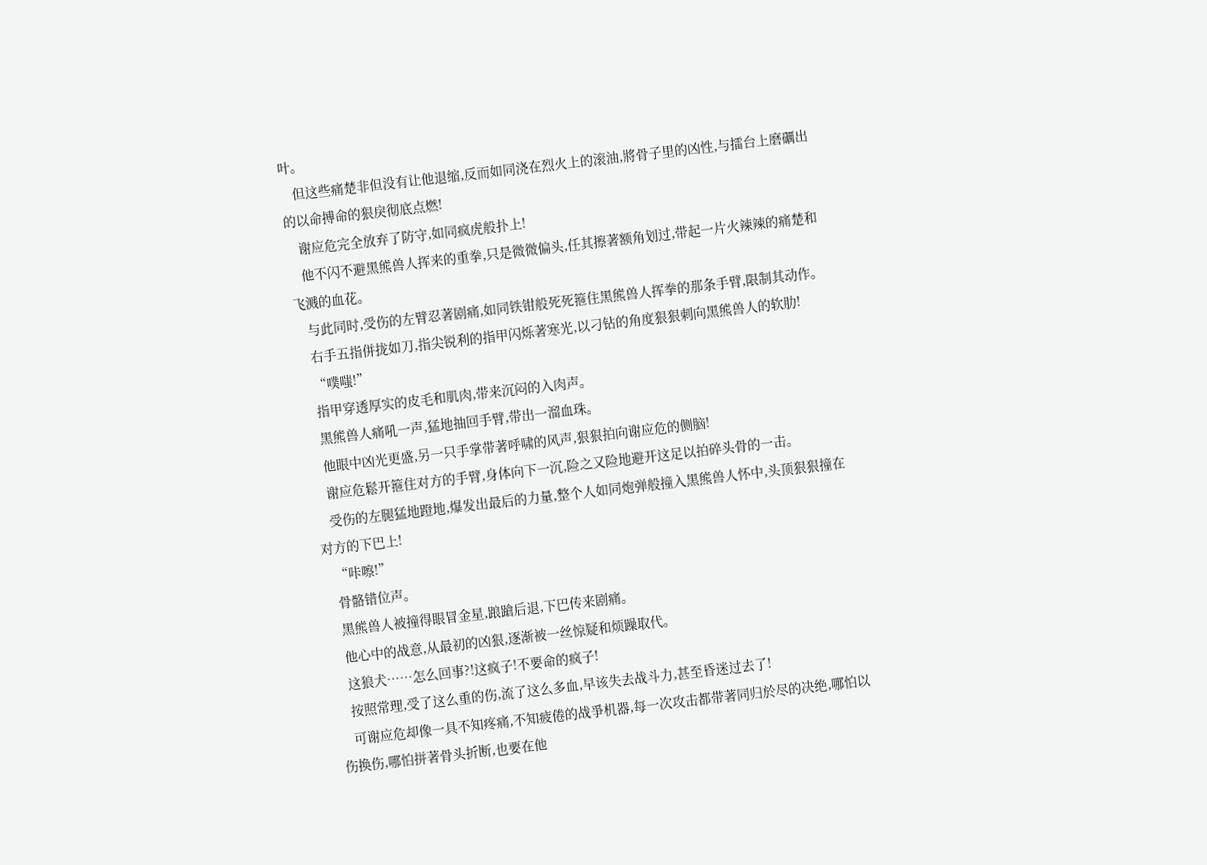叶。
    但这些痛楚非但没有让他退缩,反而如同浇在烈火上的滚油,將骨子里的凶性,与擂台上磨礪出的以命搏命的狠戾彻底点燃!
    谢应危完全放弃了防守,如同疯虎般扑上!
    他不闪不避黑熊兽人挥来的重拳,只是微微偏头,任其擦著额角划过,带起一片火辣辣的痛楚和飞溅的血花。
    与此同时,受伤的左臂忍著剧痛,如同铁钳般死死箍住黑熊兽人挥拳的那条手臂,限制其动作。
    右手五指併拢如刀,指尖锐利的指甲闪烁著寒光,以刁钻的角度狠狠刺向黑熊兽人的软肋!
    “噗嗤!”
    指甲穿透厚实的皮毛和肌肉,带来沉闷的入肉声。
    黑熊兽人痛吼一声,猛地抽回手臂,带出一溜血珠。
    他眼中凶光更盛,另一只手掌带著呼啸的风声,狠狠拍向谢应危的侧脑!
    谢应危鬆开箍住对方的手臂,身体向下一沉,险之又险地避开这足以拍碎头骨的一击。
    受伤的左腿猛地蹬地,爆发出最后的力量,整个人如同炮弹般撞入黑熊兽人怀中,头顶狠狠撞在对方的下巴上!
    “咔嚓!”
    骨骼错位声。
    黑熊兽人被撞得眼冒金星,踉蹌后退,下巴传来剧痛。
    他心中的战意,从最初的凶狠,逐渐被一丝惊疑和烦躁取代。
    这狼犬……怎么回事?!这疯子!不要命的疯子!
    按照常理,受了这么重的伤,流了这么多血,早该失去战斗力,甚至昏迷过去了!
    可谢应危却像一具不知疼痛,不知疲倦的战爭机器,每一次攻击都带著同归於尽的决绝,哪怕以伤换伤,哪怕拼著骨头折断,也要在他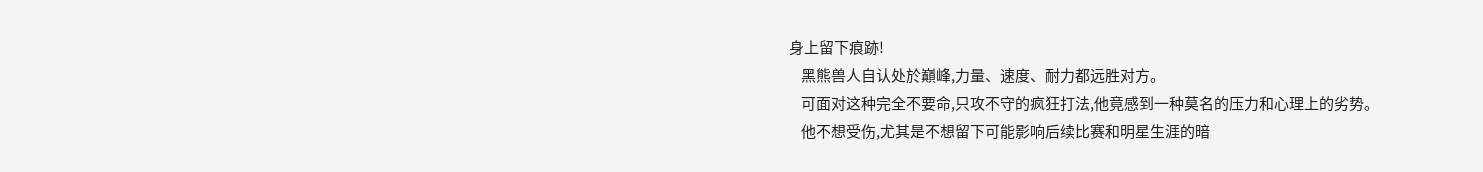身上留下痕跡!
    黑熊兽人自认处於巔峰,力量、速度、耐力都远胜对方。
    可面对这种完全不要命,只攻不守的疯狂打法,他竟感到一种莫名的压力和心理上的劣势。
    他不想受伤,尤其是不想留下可能影响后续比赛和明星生涯的暗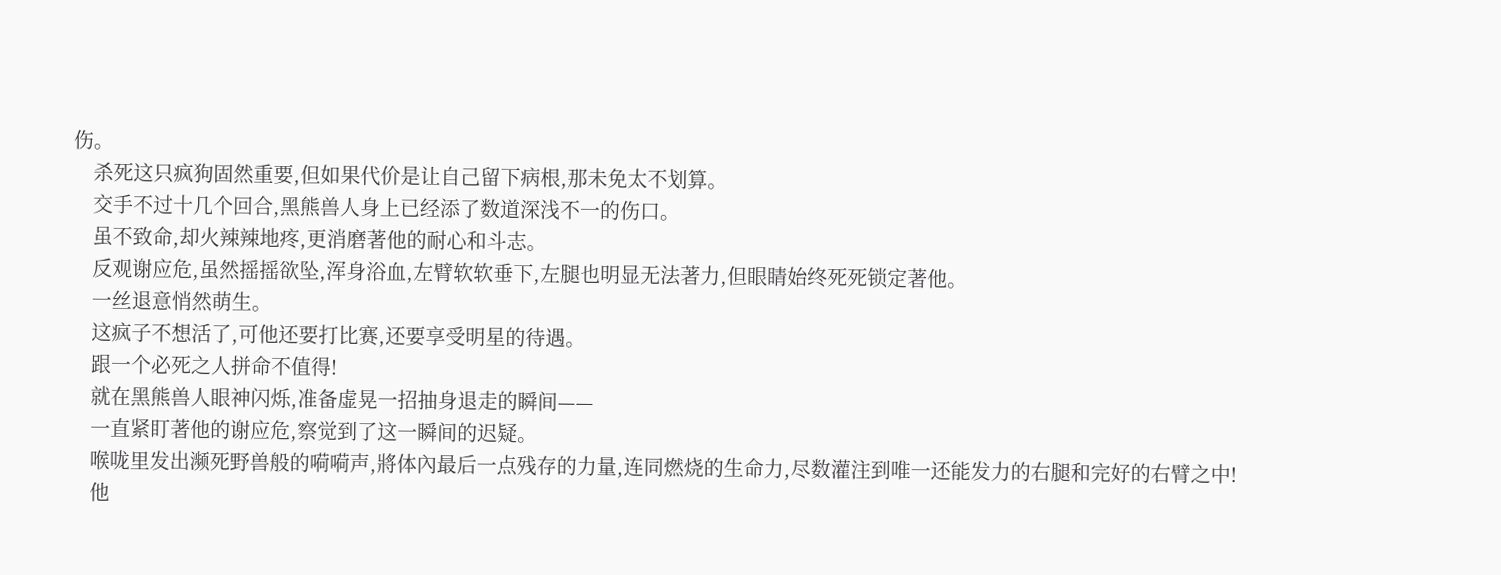伤。
    杀死这只疯狗固然重要,但如果代价是让自己留下病根,那未免太不划算。
    交手不过十几个回合,黑熊兽人身上已经添了数道深浅不一的伤口。
    虽不致命,却火辣辣地疼,更消磨著他的耐心和斗志。
    反观谢应危,虽然摇摇欲坠,浑身浴血,左臂软软垂下,左腿也明显无法著力,但眼睛始终死死锁定著他。
    一丝退意悄然萌生。
    这疯子不想活了,可他还要打比赛,还要享受明星的待遇。
    跟一个必死之人拼命不值得!
    就在黑熊兽人眼神闪烁,准备虚晃一招抽身退走的瞬间——
    一直紧盯著他的谢应危,察觉到了这一瞬间的迟疑。
    喉咙里发出濒死野兽般的嗬嗬声,將体內最后一点残存的力量,连同燃烧的生命力,尽数灌注到唯一还能发力的右腿和完好的右臂之中!
    他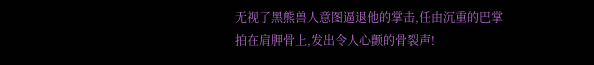无视了黑熊兽人意图逼退他的掌击,任由沉重的巴掌拍在肩胛骨上,发出令人心颤的骨裂声!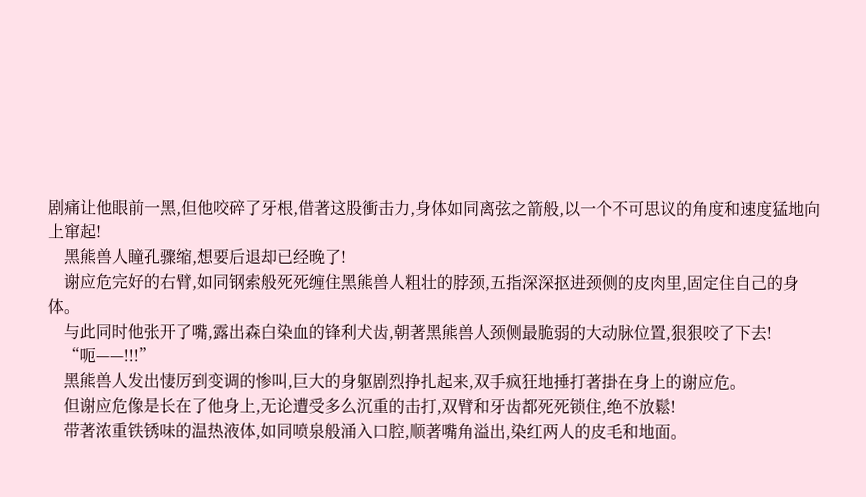剧痛让他眼前一黑,但他咬碎了牙根,借著这股衝击力,身体如同离弦之箭般,以一个不可思议的角度和速度猛地向上窜起!
    黑熊兽人瞳孔骤缩,想要后退却已经晚了!
    谢应危完好的右臂,如同钢索般死死缠住黑熊兽人粗壮的脖颈,五指深深抠进颈侧的皮肉里,固定住自己的身体。
    与此同时他张开了嘴,露出森白染血的锋利犬齿,朝著黑熊兽人颈侧最脆弱的大动脉位置,狠狠咬了下去!
    “呃——!!!”
    黑熊兽人发出悽厉到变调的惨叫,巨大的身躯剧烈挣扎起来,双手疯狂地捶打著掛在身上的谢应危。
    但谢应危像是长在了他身上,无论遭受多么沉重的击打,双臂和牙齿都死死锁住,绝不放鬆!
    带著浓重铁锈味的温热液体,如同喷泉般涌入口腔,顺著嘴角溢出,染红两人的皮毛和地面。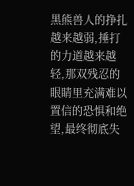黑熊兽人的挣扎越来越弱,捶打的力道越来越轻,那双残忍的眼睛里充满难以置信的恐惧和绝望,最终彻底失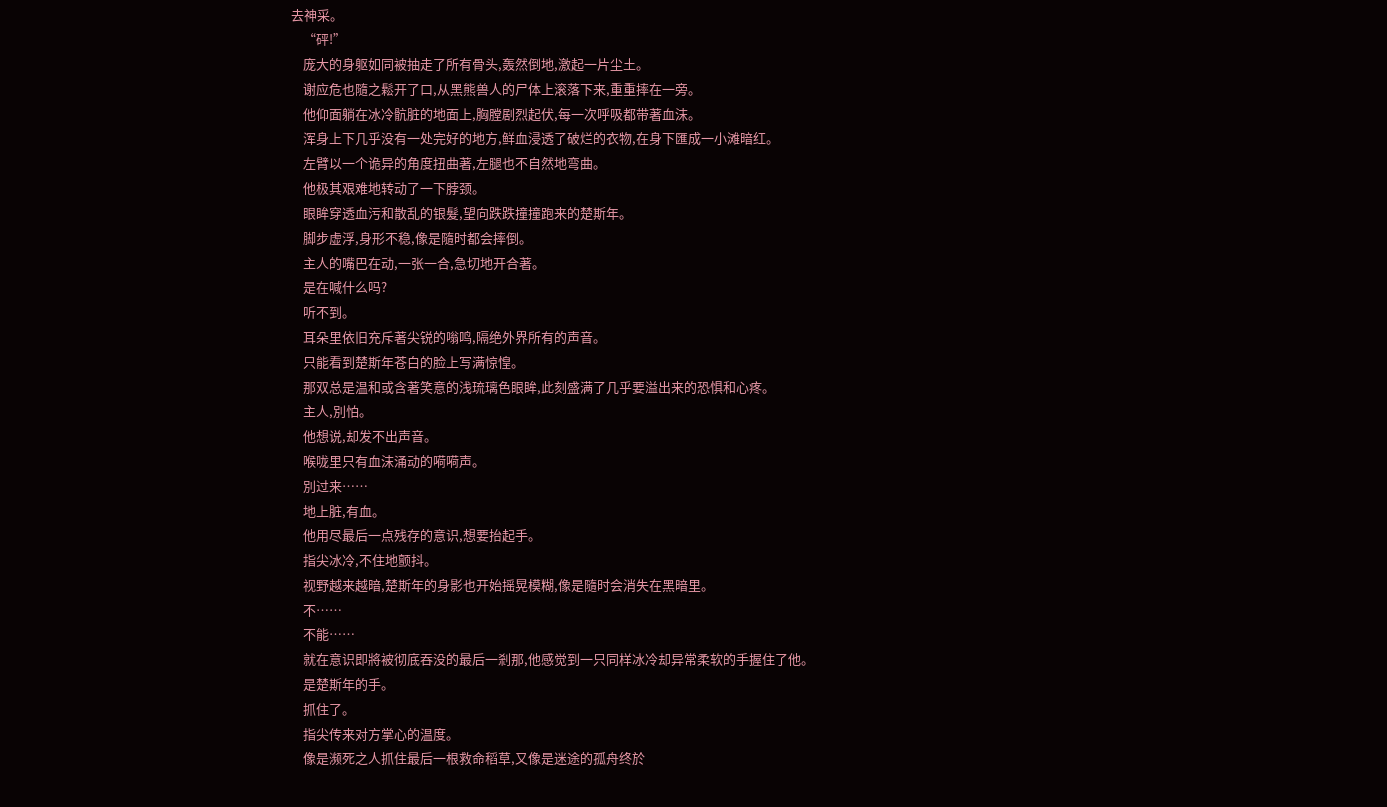去神采。
    “砰!”
    庞大的身躯如同被抽走了所有骨头,轰然倒地,激起一片尘土。
    谢应危也隨之鬆开了口,从黑熊兽人的尸体上滚落下来,重重摔在一旁。
    他仰面躺在冰冷骯脏的地面上,胸膛剧烈起伏,每一次呼吸都带著血沫。
    浑身上下几乎没有一处完好的地方,鲜血浸透了破烂的衣物,在身下匯成一小滩暗红。
    左臂以一个诡异的角度扭曲著,左腿也不自然地弯曲。
    他极其艰难地转动了一下脖颈。
    眼眸穿透血污和散乱的银髮,望向跌跌撞撞跑来的楚斯年。
    脚步虚浮,身形不稳,像是隨时都会摔倒。
    主人的嘴巴在动,一张一合,急切地开合著。
    是在喊什么吗?
    听不到。
    耳朵里依旧充斥著尖锐的嗡鸣,隔绝外界所有的声音。
    只能看到楚斯年苍白的脸上写满惊惶。
    那双总是温和或含著笑意的浅琉璃色眼眸,此刻盛满了几乎要溢出来的恐惧和心疼。
    主人,別怕。
    他想说,却发不出声音。
    喉咙里只有血沫涌动的嗬嗬声。
    別过来……
    地上脏,有血。
    他用尽最后一点残存的意识,想要抬起手。
    指尖冰冷,不住地颤抖。
    视野越来越暗,楚斯年的身影也开始摇晃模糊,像是隨时会消失在黑暗里。
    不……
    不能……
    就在意识即將被彻底吞没的最后一剎那,他感觉到一只同样冰冷却异常柔软的手握住了他。
    是楚斯年的手。
    抓住了。
    指尖传来对方掌心的温度。
    像是濒死之人抓住最后一根救命稻草,又像是迷途的孤舟终於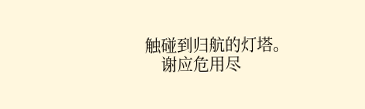触碰到归航的灯塔。
    谢应危用尽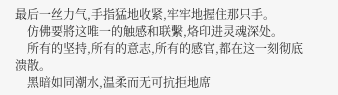最后一丝力气,手指猛地收紧,牢牢地握住那只手。
    仿佛要將这唯一的触感和联繫,烙印进灵魂深处。
    所有的坚持,所有的意志,所有的感官,都在这一刻彻底溃散。
    黑暗如同潮水,温柔而无可抗拒地席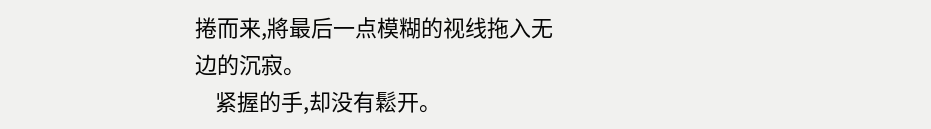捲而来,將最后一点模糊的视线拖入无边的沉寂。
    紧握的手,却没有鬆开。